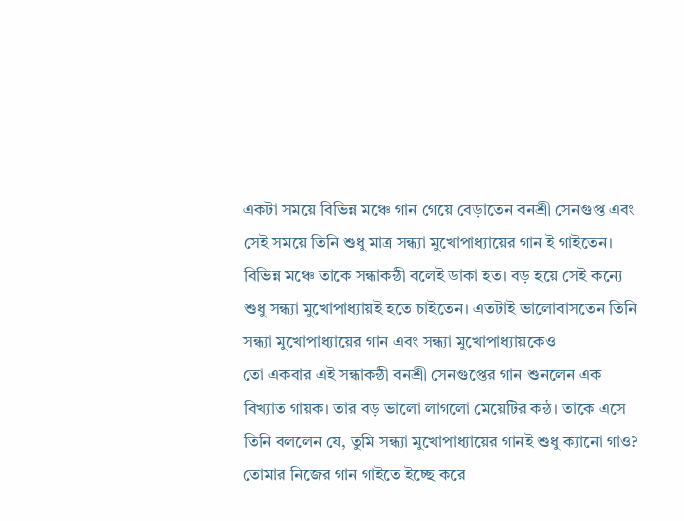একটা সময়ে বিভিন্ন মঞ্চে গান গেয়ে বেড়াতেন বনশ্রী সেনগুপ্ত এবং সেই সময়ে তিনি শুধু মাত্র সন্ধ্যা মুখোপাধ্যায়ের গান ই গাইতেন। বিভিন্ন মঞ্চে তাকে সন্ধাকন্ঠী বলেই ডাকা হত। বড় হয়ে সেই কন্যে শুধু সন্ধ্যা মুখোপাধ্যায়ই হতে চাইতেন। এতটাই ভালোবাসতেন তিনি সন্ধ্যা মুখোপাধ্যায়ের গান এবং সন্ধ্যা মুখোপাধ্যায়কেও
তো একবার এই সন্ধাকন্ঠী বনশ্রী সেনগুপ্তের গান শুনলেন এক বিখ্যাত গায়ক। তার বড় ভালো লাগলো মেয়েটির কন্ঠ। তাকে এসে তিনি বললেন যে, তুমি সন্ধ্যা মুখোপাধ্যায়ের গানই শুধু ক্যানো গাও? তোমার নিজের গান গাইতে ইচ্ছে করে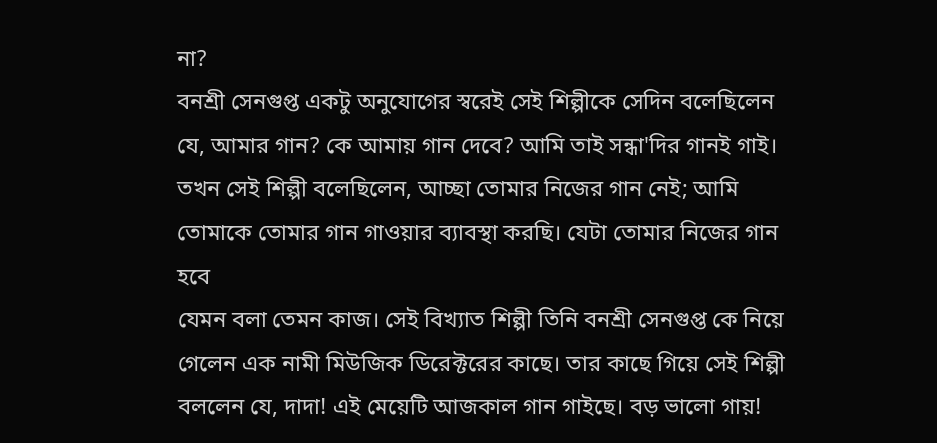না?
বনশ্রী সেনগুপ্ত একটু অনুযোগের স্বরেই সেই শিল্পীকে সেদিন বলেছিলেন যে, আমার গান? কে আমায় গান দেবে? আমি তাই সন্ধা'দির গানই গাই। তখন সেই শিল্পী বলেছিলেন, আচ্ছা তোমার নিজের গান নেই; আমি তোমাকে তোমার গান গাওয়ার ব্যাবস্থা করছি। যেটা তোমার নিজের গান হবে
যেমন বলা তেমন কাজ। সেই বিখ্যাত শিল্পী তিনি বনশ্রী সেনগুপ্ত কে নিয়ে গেলেন এক নামী মিউজিক ডিরেক্টরের কাছে। তার কাছে গিয়ে সেই শিল্পী বললেন যে, দাদা! এই মেয়েটি আজকাল গান গাইছে। বড় ভালো গায়!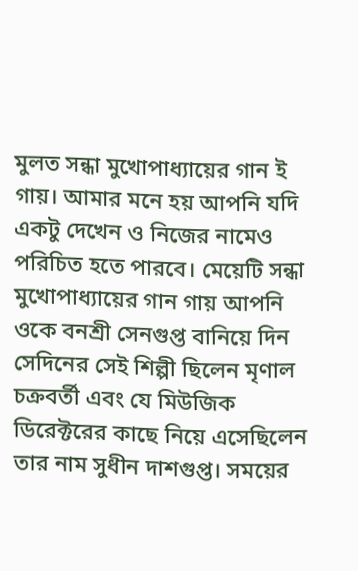মুলত সন্ধা মুখোপাধ্যায়ের গান ই গায়। আমার মনে হয় আপনি যদি একটু দেখেন ও নিজের নামেও পরিচিত হতে পারবে। মেয়েটি সন্ধা মুখোপাধ্যায়ের গান গায় আপনি ওকে বনশ্রী সেনগুপ্ত বানিয়ে দিন
সেদিনের সেই শিল্পী ছিলেন মৃণাল চক্রবর্তী এবং যে মিউজিক ডিরেক্টরের কাছে নিয়ে এসেছিলেন তার নাম সুধীন দাশগুপ্ত। সময়ের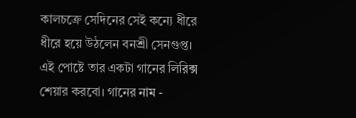কালচক্রে সেদিনের সেই কন্যে ধীরে ধীরে হয়ে উঠলেন বনশ্রী সেনগুপ্ত। এই পোষ্টে তার একটা গানের লিরিক্স শেয়ার করবো। গানের নাম -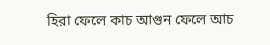হিরা ফেলে কাচ আগুন ফেলে আচ